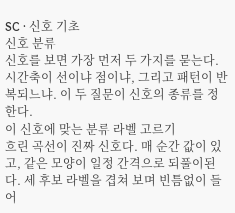SC · 신호 기초
신호 분류
신호를 보면 가장 먼저 두 가지를 묻는다. 시간축이 선이냐 점이냐, 그리고 패턴이 반복되느냐. 이 두 질문이 신호의 종류를 정한다.
이 신호에 맞는 분류 라벨 고르기
흐린 곡선이 진짜 신호다. 매 순간 값이 있고, 같은 모양이 일정 간격으로 되풀이된다. 세 후보 라벨을 겹쳐 보며 빈틈없이 들어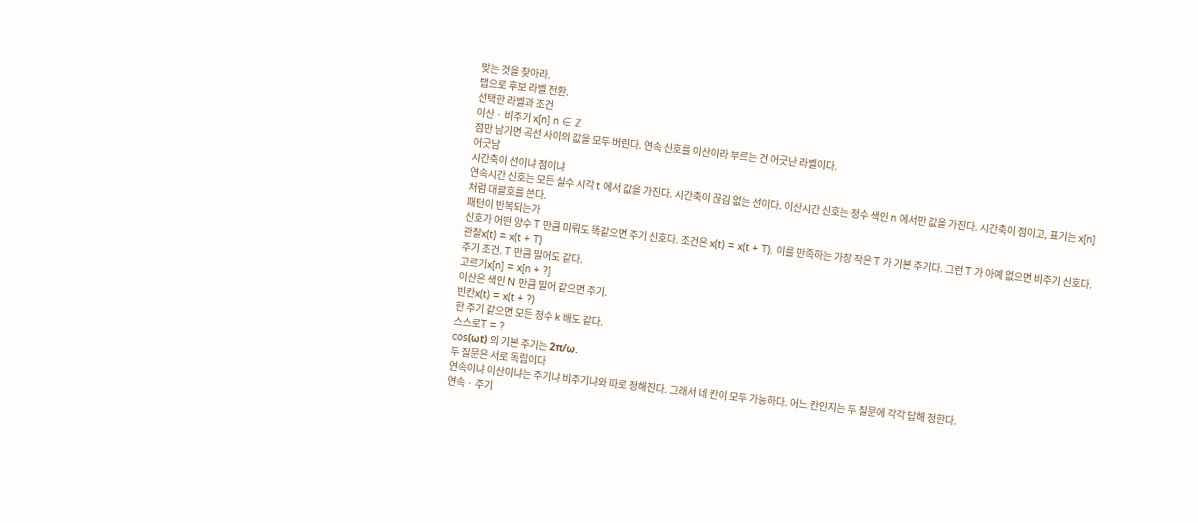맞는 것을 찾아라.
탭으로 후보 라벨 전환.
선택한 라벨과 조건
이산 · 비주기 x[n] n ∈ ℤ
점만 남기면 곡선 사이의 값을 모두 버린다. 연속 신호를 이산이라 부르는 건 어긋난 라벨이다.
어긋남
시간축이 선이냐 점이냐
연속시간 신호는 모든 실수 시각 t 에서 값을 가진다. 시간축이 끊김 없는 선이다. 이산시간 신호는 정수 색인 n 에서만 값을 가진다. 시간축이 점이고, 표기는 x[n] 처럼 대괄호를 쓴다.
패턴이 반복되는가
신호가 어떤 양수 T 만큼 미뤄도 똑같으면 주기 신호다. 조건은 x(t) = x(t + T). 이를 만족하는 가장 작은 T 가 기본 주기다. 그런 T 가 아예 없으면 비주기 신호다.
관찰x(t) = x(t + T)
주기 조건. T 만큼 밀어도 같다.
고르기x[n] = x[n + ?]
이산은 색인 N 만큼 밀어 같으면 주기.
빈칸x(t) = x(t + ?)
한 주기 같으면 모든 정수 k 배도 같다.
스스로T = ?
cos(ωt) 의 기본 주기는 2π/ω.
두 질문은 서로 독립이다
연속이냐 이산이냐는 주기냐 비주기냐와 따로 정해진다. 그래서 네 칸이 모두 가능하다. 어느 칸인지는 두 질문에 각각 답해 정한다.
연속 · 주기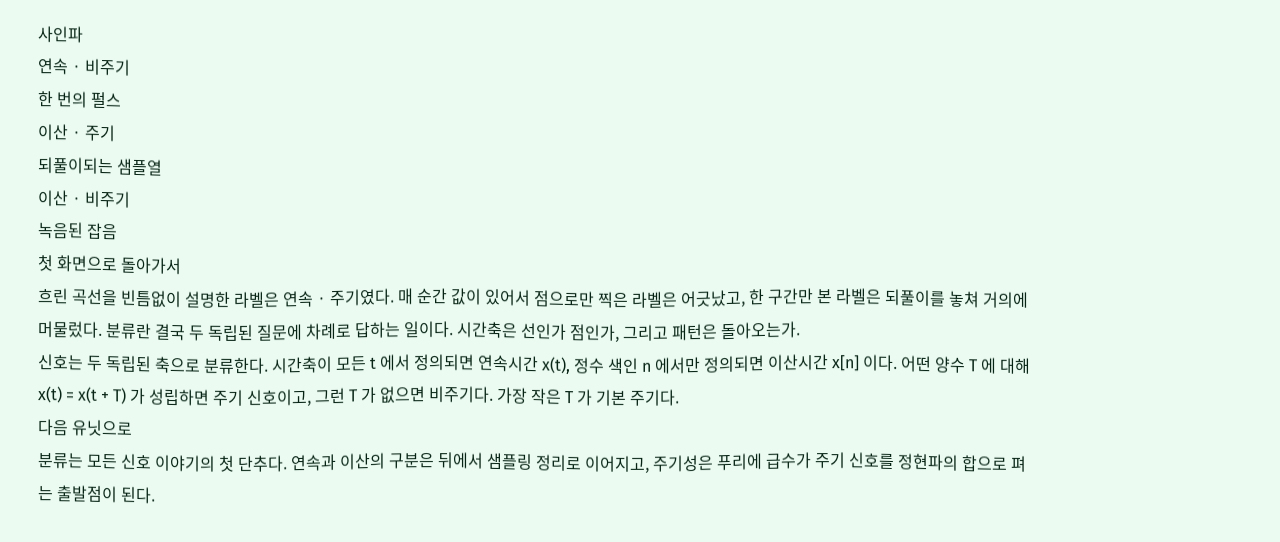사인파
연속 · 비주기
한 번의 펄스
이산 · 주기
되풀이되는 샘플열
이산 · 비주기
녹음된 잡음
첫 화면으로 돌아가서
흐린 곡선을 빈틈없이 설명한 라벨은 연속 · 주기였다. 매 순간 값이 있어서 점으로만 찍은 라벨은 어긋났고, 한 구간만 본 라벨은 되풀이를 놓쳐 거의에 머물렀다. 분류란 결국 두 독립된 질문에 차례로 답하는 일이다. 시간축은 선인가 점인가, 그리고 패턴은 돌아오는가.
신호는 두 독립된 축으로 분류한다. 시간축이 모든 t 에서 정의되면 연속시간 x(t), 정수 색인 n 에서만 정의되면 이산시간 x[n] 이다. 어떤 양수 T 에 대해 x(t) = x(t + T) 가 성립하면 주기 신호이고, 그런 T 가 없으면 비주기다. 가장 작은 T 가 기본 주기다.
다음 유닛으로
분류는 모든 신호 이야기의 첫 단추다. 연속과 이산의 구분은 뒤에서 샘플링 정리로 이어지고, 주기성은 푸리에 급수가 주기 신호를 정현파의 합으로 펴는 출발점이 된다.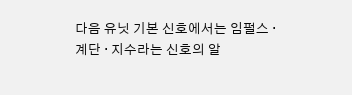다음 유닛 기본 신호에서는 임펄스 · 계단 · 지수라는 신호의 알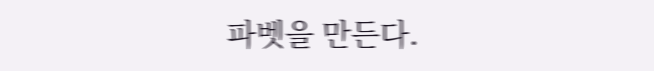파벳을 만든다.